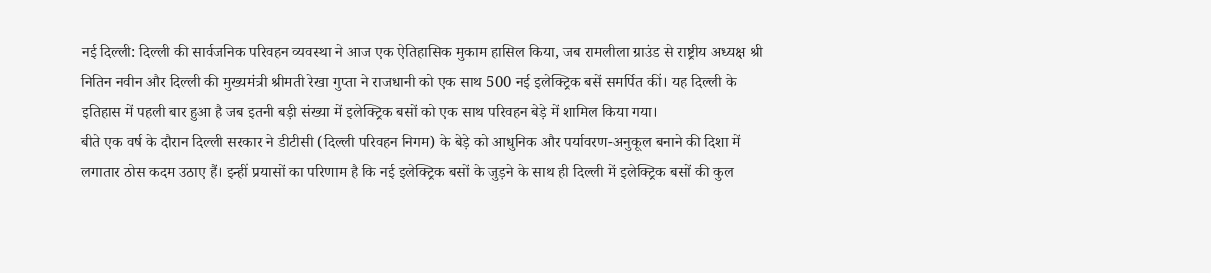नई दिल्ली: दिल्ली की सार्वजनिक परिवहन व्यवस्था ने आज एक ऐतिहासिक मुकाम हासिल किया, जब रामलीला ग्राउंड से राष्ट्रीय अध्यक्ष श्री नितिन नवीन और दिल्ली की मुख्यमंत्री श्रीमती रेखा गुप्ता ने राजधानी को एक साथ 500 नई इलेक्ट्रिक बसें समर्पित कीं। यह दिल्ली के इतिहास में पहली बार हुआ है जब इतनी बड़ी संख्या में इलेक्ट्रिक बसों को एक साथ परिवहन बेड़े में शामिल किया गया।
बीते एक वर्ष के दौरान दिल्ली सरकार ने डीटीसी (दिल्ली परिवहन निगम) के बेड़े को आधुनिक और पर्यावरण-अनुकूल बनाने की दिशा में लगातार ठोस कदम उठाए हैं। इन्हीं प्रयासों का परिणाम है कि नई इलेक्ट्रिक बसों के जुड़ने के साथ ही दिल्ली में इलेक्ट्रिक बसों की कुल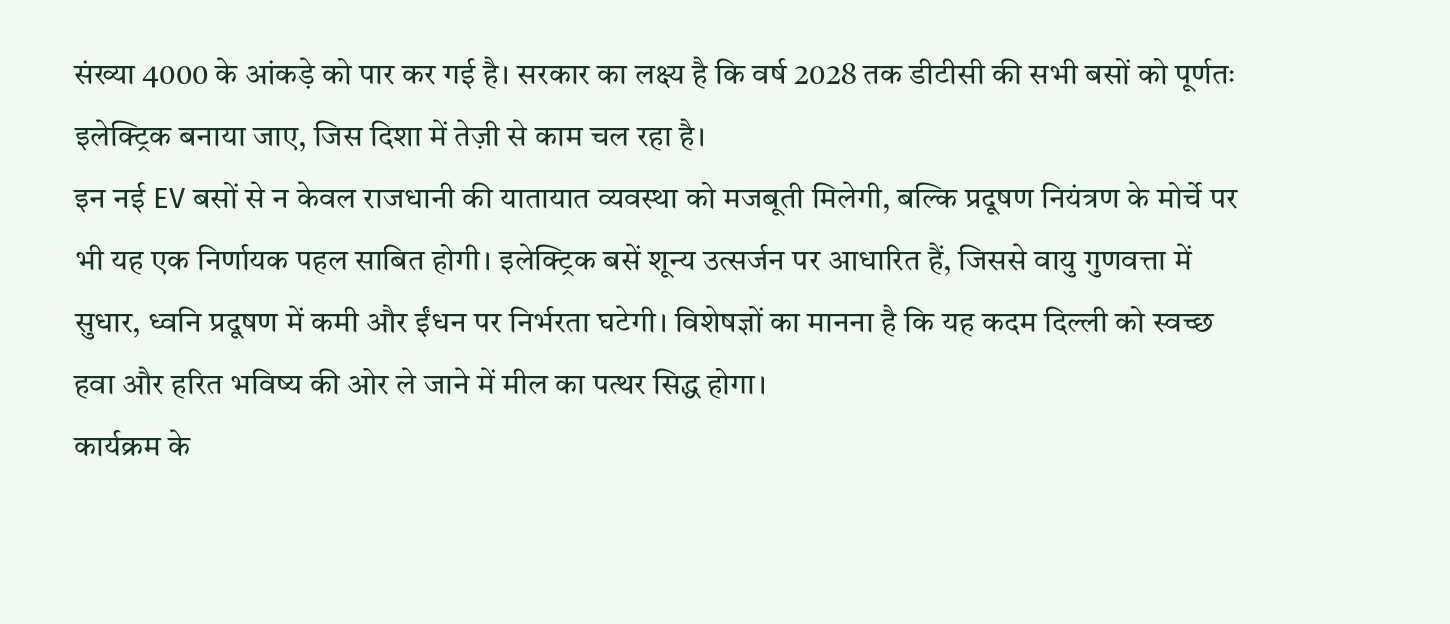संख्या 4000 के आंकड़े को पार कर गई है। सरकार का लक्ष्य है कि वर्ष 2028 तक डीटीसी की सभी बसों को पूर्णतः इलेक्ट्रिक बनाया जाए, जिस दिशा में तेज़ी से काम चल रहा है।
इन नई EV बसों से न केवल राजधानी की यातायात व्यवस्था को मजबूती मिलेगी, बल्कि प्रदूषण नियंत्रण के मोर्चे पर भी यह एक निर्णायक पहल साबित होगी। इलेक्ट्रिक बसें शून्य उत्सर्जन पर आधारित हैं, जिससे वायु गुणवत्ता में सुधार, ध्वनि प्रदूषण में कमी और ईंधन पर निर्भरता घटेगी। विशेषज्ञों का मानना है कि यह कदम दिल्ली को स्वच्छ हवा और हरित भविष्य की ओर ले जाने में मील का पत्थर सिद्ध होगा।
कार्यक्रम के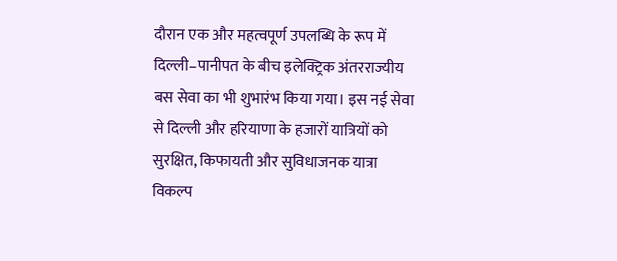दौरान एक और महत्वपूर्ण उपलब्धि के रूप में दिल्ली–पानीपत के बीच इलेक्ट्रिक अंतरराज्यीय बस सेवा का भी शुभारंभ किया गया। इस नई सेवा से दिल्ली और हरियाणा के हजारों यात्रियों को सुरक्षित, किफायती और सुविधाजनक यात्रा विकल्प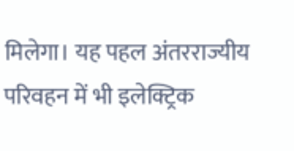मिलेगा। यह पहल अंतरराज्यीय परिवहन में भी इलेक्ट्रिक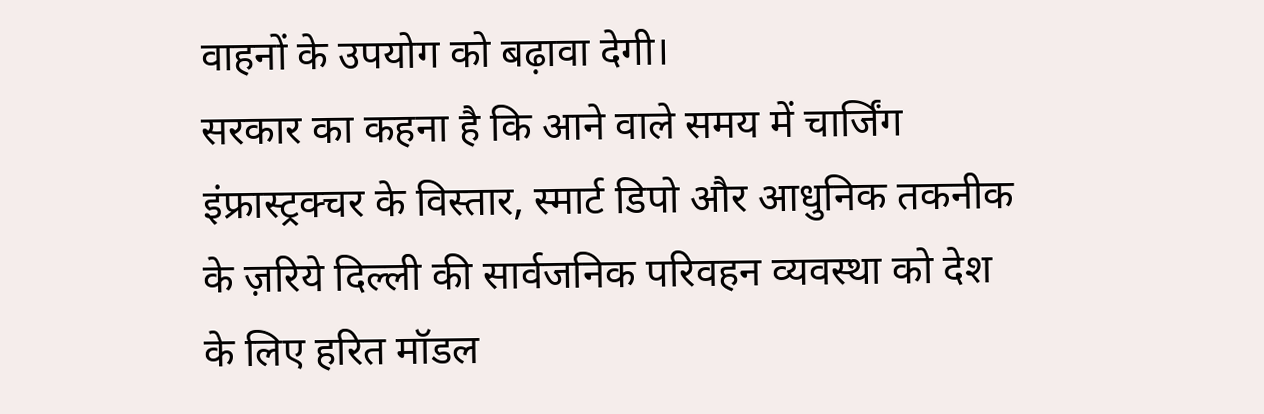वाहनों के उपयोग को बढ़ावा देगी।
सरकार का कहना है कि आने वाले समय में चार्जिंग इंफ्रास्ट्रक्चर के विस्तार, स्मार्ट डिपो और आधुनिक तकनीक के ज़रिये दिल्ली की सार्वजनिक परिवहन व्यवस्था को देश के लिए हरित मॉडल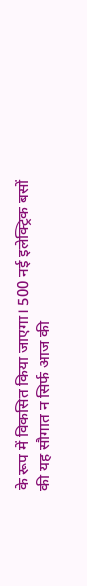के रूप में विकसित किया जाएगा। 500 नई इलेक्ट्रिक बसों की यह सौगात न सिर्फ आज की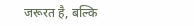जरूरत है, बल्कि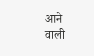आने वाली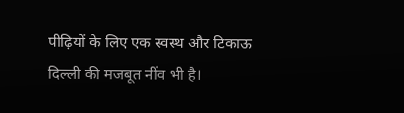पीढ़ियों के लिए एक स्वस्थ और टिकाऊ दिल्ली की मजबूत नींव भी है।